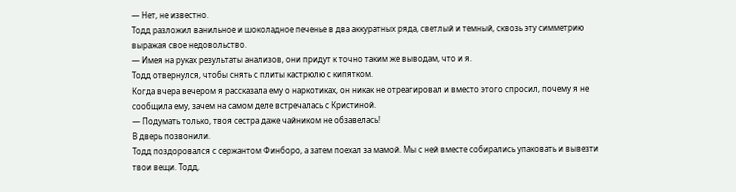— Нет, не известно.
Тодд разложил ванильное и шоколадное печенье в два аккуратных ряда, светлый и темный, сквозь эту симметрию выражая свое недовольство.
— Имея на руках результаты анализов, они придут к точно таким же выводам, что и я.
Тодд отвернулся, чтобы снять с плиты кастрюлю с кипятком.
Когда вчера вечером я рассказала ему о наркотиках, он никак не отреагировал и вместо этого спросил, почему я не сообщила ему, зачем на самом деле встречалась с Кристиной.
— Подумать только, твоя сестра даже чайником не обзавелась!
В дверь позвонили.
Тодд поздоровался с сержантом Финборо, а затем поехал за мамой. Мы с ней вместе собирались упаковать и вывезти твои вещи. Тодд,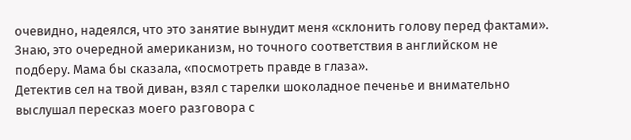очевидно, надеялся, что это занятие вынудит меня «склонить голову перед фактами». Знаю, это очередной американизм, но точного соответствия в английском не подберу. Мама бы сказала, «посмотреть правде в глаза».
Детектив сел на твой диван, взял с тарелки шоколадное печенье и внимательно выслушал пересказ моего разговора с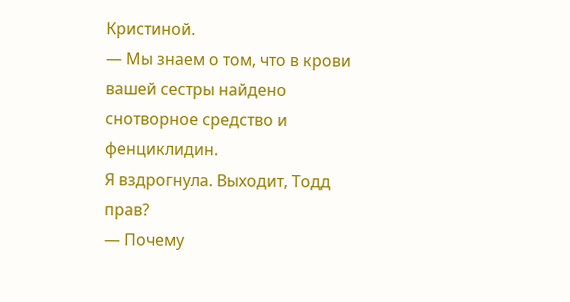Кристиной.
— Мы знаем о том, что в крови вашей сестры найдено снотворное средство и фенциклидин.
Я вздрогнула. Выходит, Тодд прав?
— Почему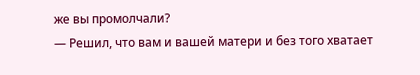же вы промолчали?
— Решил, что вам и вашей матери и без того хватает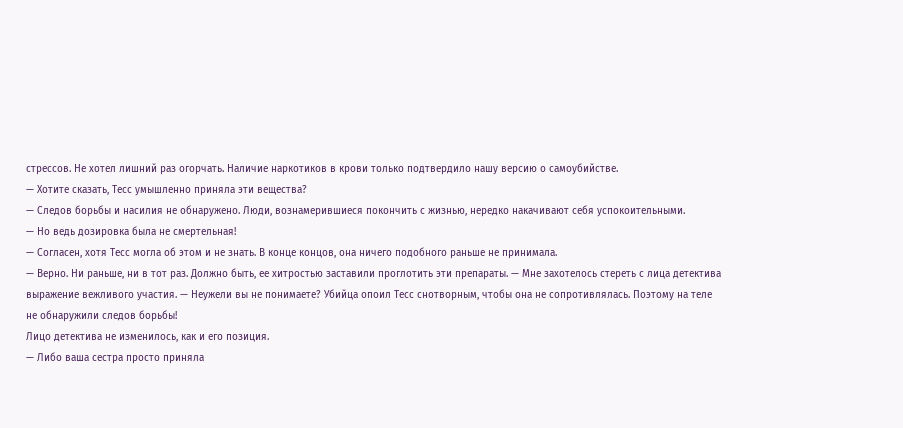стрессов. Не хотел лишний раз огорчать. Наличие наркотиков в крови только подтвердило нашу версию о самоубийстве.
— Хотите сказать, Тесс умышленно приняла эти вещества?
— Следов борьбы и насилия не обнаружено. Люди, вознамерившиеся покончить с жизнью, нередко накачивают себя успокоительными.
— Но ведь дозировка была не смертельная!
— Согласен, хотя Тесс могла об этом и не знать. В конце концов, она ничего подобного раньше не принимала.
— Верно. Ни раньше, ни в тот раз. Должно быть, ее хитростью заставили проглотить эти препараты. — Мне захотелось стереть с лица детектива выражение вежливого участия. — Неужели вы не понимаете? Убийца опоил Тесс снотворным, чтобы она не сопротивлялась. Поэтому на теле не обнаружили следов борьбы!
Лицо детектива не изменилось, как и его позиция.
— Либо ваша сестра просто приняла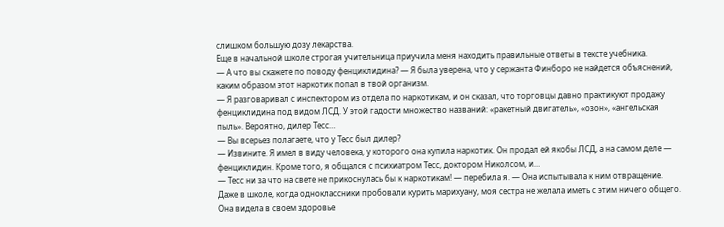слишком большую дозу лекарства.
Еще в начальной школе строгая учительница приучила меня находить правильные ответы в тексте учебника.
— А что вы скажете по поводу фенциклидина? — Я была уверена, что у сержанта Финборо не найдется объяснений, каким образом этот наркотик попал в твой организм.
— Я разговаривал с инспектором из отдела по наркотикам, и он сказал, что торговцы давно практикуют продажу фенциклидина под видом ЛСД. У этой гадости множество названий: «ракетный двигатель», «озон», «ангельская пыль». Вероятно, дилер Тесс…
— Вы всерьез полагаете, что у Тесс был дилер?
— Извините. Я имел в виду человека, у которого она купила наркотик. Он продал ей якобы ЛСД, а на самом деле — фенциклидин. Кроме того, я общался с психиатром Тесс, доктором Николсом, и…
— Тесс ни за что на свете не прикоснулась бы к наркотикам! — перебила я. — Она испытывала к ним отвращение. Даже в школе, когда одноклассники пробовали курить марихуану, моя сестра не желала иметь с этим ничего общего. Она видела в своем здоровье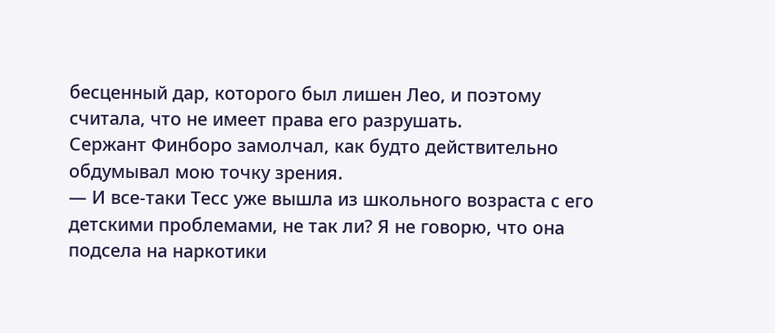бесценный дар, которого был лишен Лео, и поэтому считала, что не имеет права его разрушать.
Сержант Финборо замолчал, как будто действительно обдумывал мою точку зрения.
— И все-таки Тесс уже вышла из школьного возраста с его детскими проблемами, не так ли? Я не говорю, что она подсела на наркотики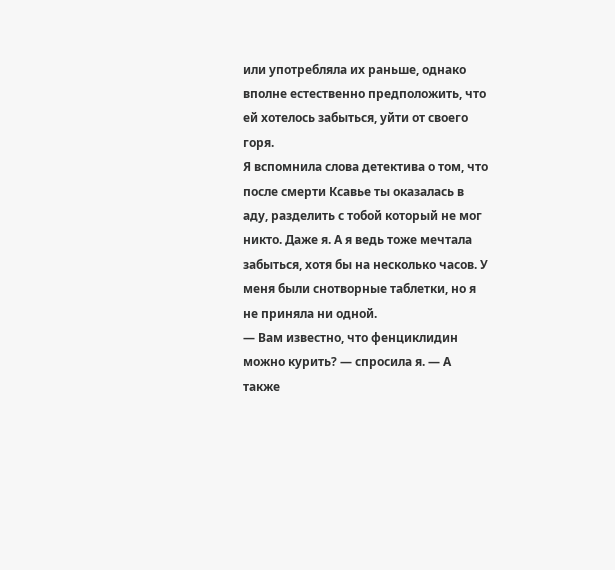или употребляла их раньше, однако вполне естественно предположить, что ей хотелось забыться, уйти от своего горя.
Я вспомнила слова детектива о том, что после смерти Ксавье ты оказалась в аду, разделить с тобой который не мог никто. Даже я. А я ведь тоже мечтала забыться, хотя бы на несколько часов. У меня были снотворные таблетки, но я не приняла ни одной.
— Вам известно, что фенциклидин можно курить? — спросила я. — А также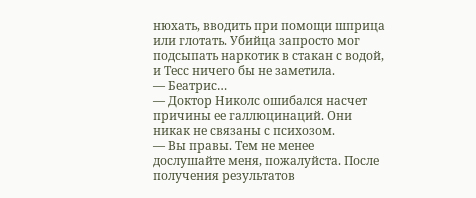нюхать, вводить при помощи шприца или глотать. Убийца запросто мог подсыпать наркотик в стакан с водой, и Тесс ничего бы не заметила.
— Беатрис…
— Доктор Николс ошибался насчет причины ее галлюцинаций. Они никак не связаны с психозом.
— Вы правы. Тем не менее дослушайте меня, пожалуйста. После получения результатов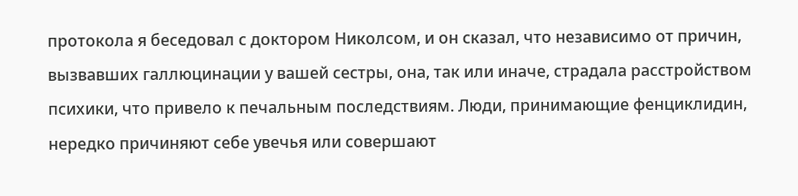протокола я беседовал с доктором Николсом, и он сказал, что независимо от причин, вызвавших галлюцинации у вашей сестры, она, так или иначе, страдала расстройством психики, что привело к печальным последствиям. Люди, принимающие фенциклидин, нередко причиняют себе увечья или совершают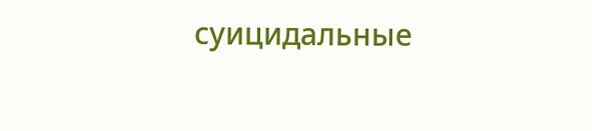суицидальные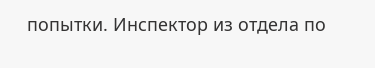попытки. Инспектор из отдела по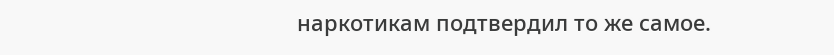наркотикам подтвердил то же самое.